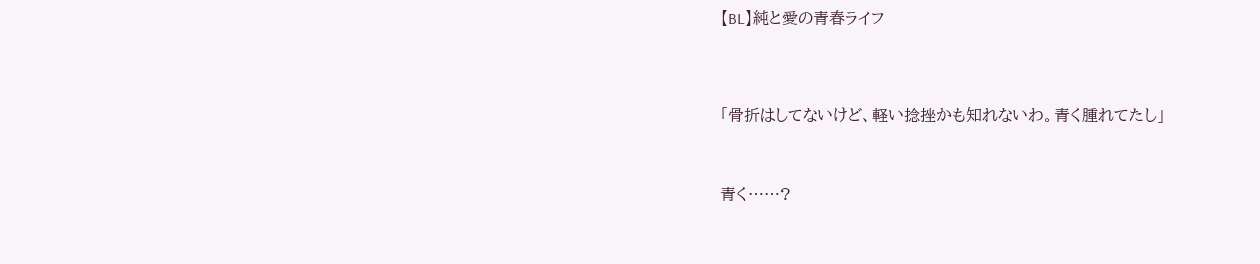【BL】純と愛の青春ライフ




「骨折はしてないけど、軽い捻挫かも知れないわ。青く腫れてたし」



青く……?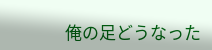俺の足どうなった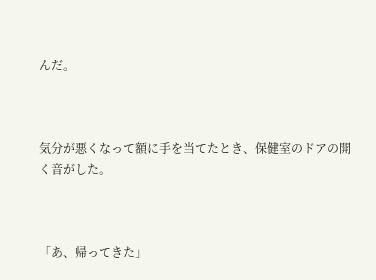んだ。



気分が悪くなって額に手を当てたとき、保健室のドアの開く音がした。



「あ、帰ってきた」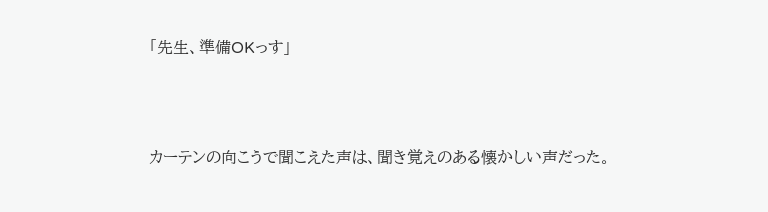「先生、準備OKっす」



カーテンの向こうで聞こえた声は、聞き覚えのある懐かしい声だった。